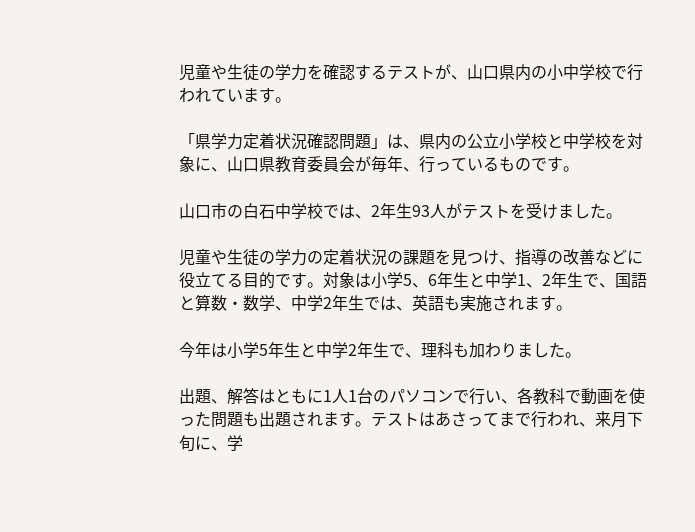児童や生徒の学力を確認するテストが、山口県内の小中学校で行われています。

「県学力定着状況確認問題」は、県内の公立小学校と中学校を対象に、山口県教育委員会が毎年、行っているものです。

山口市の白石中学校では、2年生93人がテストを受けました。

児童や生徒の学力の定着状況の課題を見つけ、指導の改善などに役立てる目的です。対象は小学5、6年生と中学1、2年生で、国語と算数・数学、中学2年生では、英語も実施されます。

今年は小学5年生と中学2年生で、理科も加わりました。

出題、解答はともに1人1台のパソコンで行い、各教科で動画を使った問題も出題されます。テストはあさってまで行われ、来月下旬に、学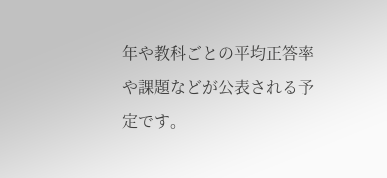年や教科ごとの平均正答率や課題などが公表される予定です。